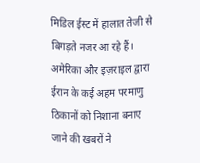मिडिल ईस्ट में हालात तेजी से बिगड़ते नजर आ रहे हैं। अमेरिका और इज़राइल द्वारा ईरान के कई अहम परमाणु ठिकानों को निशाना बनाए जाने की खबरों ने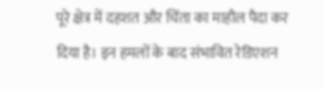पूरे क्षेत्र में दहशत और चिंता का माहौल पैदा कर दिया है। इन हमलों के बाद संभावित रेडिएशन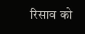रिसाव को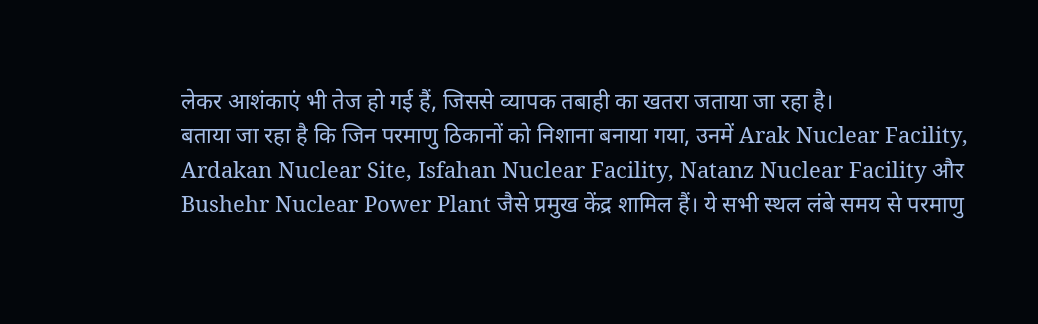लेकर आशंकाएं भी तेज हो गई हैं, जिससे व्यापक तबाही का खतरा जताया जा रहा है।
बताया जा रहा है कि जिन परमाणु ठिकानों को निशाना बनाया गया, उनमें Arak Nuclear Facility, Ardakan Nuclear Site, Isfahan Nuclear Facility, Natanz Nuclear Facility और Bushehr Nuclear Power Plant जैसे प्रमुख केंद्र शामिल हैं। ये सभी स्थल लंबे समय से परमाणु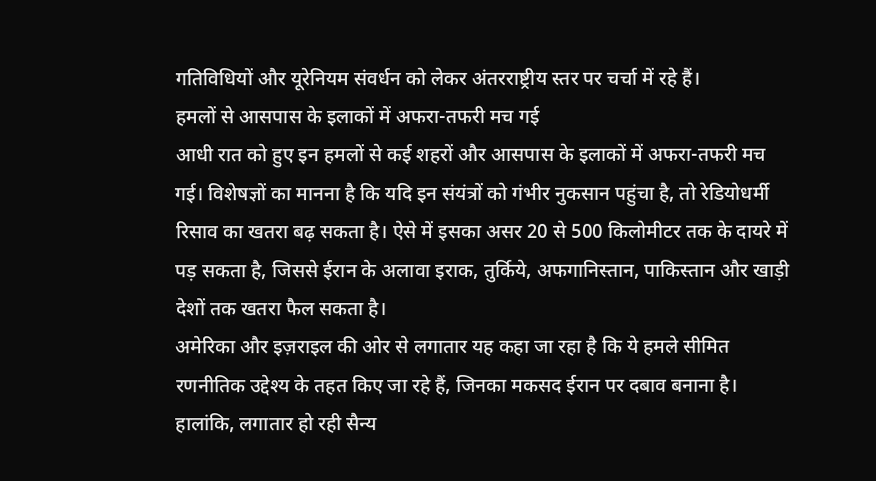गतिविधियों और यूरेनियम संवर्धन को लेकर अंतरराष्ट्रीय स्तर पर चर्चा में रहे हैं।
हमलों से आसपास के इलाकों में अफरा-तफरी मच गई
आधी रात को हुए इन हमलों से कई शहरों और आसपास के इलाकों में अफरा-तफरी मच गई। विशेषज्ञों का मानना है कि यदि इन संयंत्रों को गंभीर नुकसान पहुंचा है, तो रेडियोधर्मी रिसाव का खतरा बढ़ सकता है। ऐसे में इसका असर 20 से 500 किलोमीटर तक के दायरे में पड़ सकता है, जिससे ईरान के अलावा इराक, तुर्किये, अफगानिस्तान, पाकिस्तान और खाड़ी देशों तक खतरा फैल सकता है।
अमेरिका और इज़राइल की ओर से लगातार यह कहा जा रहा है कि ये हमले सीमित रणनीतिक उद्देश्य के तहत किए जा रहे हैं, जिनका मकसद ईरान पर दबाव बनाना है। हालांकि, लगातार हो रही सैन्य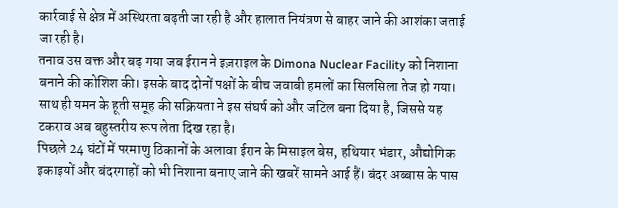कार्रवाई से क्षेत्र में अस्थिरता बढ़ती जा रही है और हालात नियंत्रण से बाहर जाने की आशंका जताई जा रही है।
तनाव उस वक्त और बढ़ गया जब ईरान ने इज़राइल के Dimona Nuclear Facility को निशाना बनाने की कोशिश की। इसके बाद दोनों पक्षों के बीच जवाबी हमलों का सिलसिला तेज हो गया। साथ ही यमन के हूती समूह की सक्रियता ने इस संघर्ष को और जटिल बना दिया है, जिससे यह टकराव अब बहुस्तरीय रूप लेता दिख रहा है।
पिछले 24 घंटों में परमाणु ठिकानों के अलावा ईरान के मिसाइल बेस, हथियार भंडार, औद्योगिक इकाइयों और बंदरगाहों को भी निशाना बनाए जाने की खबरें सामने आई हैं। बंदर अब्बास के पास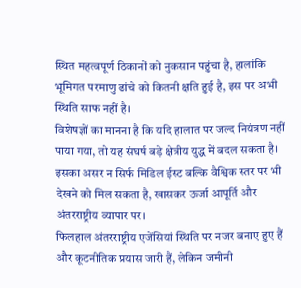स्थित महत्वपूर्ण ठिकानों को नुकसान पहुंचा है, हालांकि भूमिगत परमाणु ढांचे को कितनी क्षति हुई है, इस पर अभी स्थिति साफ नहीं है।
विशेषज्ञों का मानना है कि यदि हालात पर जल्द नियंत्रण नहीं पाया गया, तो यह संघर्ष बड़े क्षेत्रीय युद्ध में बदल सकता है। इसका असर न सिर्फ मिडिल ईस्ट बल्कि वैश्विक स्तर पर भी देखने को मिल सकता है, खासकर ऊर्जा आपूर्ति और अंतरराष्ट्रीय व्यापार पर।
फिलहाल अंतरराष्ट्रीय एजेंसियां स्थिति पर नजर बनाए हुए हैं और कूटनीतिक प्रयास जारी हैं, लेकिन जमीनी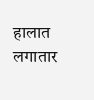हालात लगातार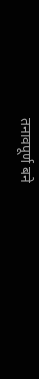तनावपूर्ण बने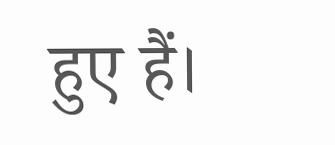हुए हैं।